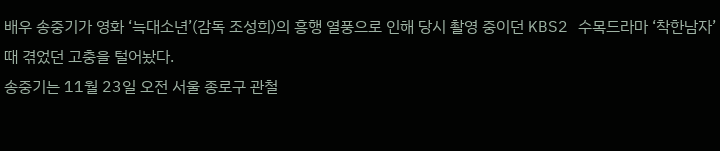배우 송중기가 영화 ‘늑대소년’(감독 조성희)의 흥행 열풍으로 인해 당시 촬영 중이던 KBS2 수목드라마 ‘착한남자’ 때 겪었던 고충을 털어놨다.
송중기는 11월 23일 오전 서울 종로구 관철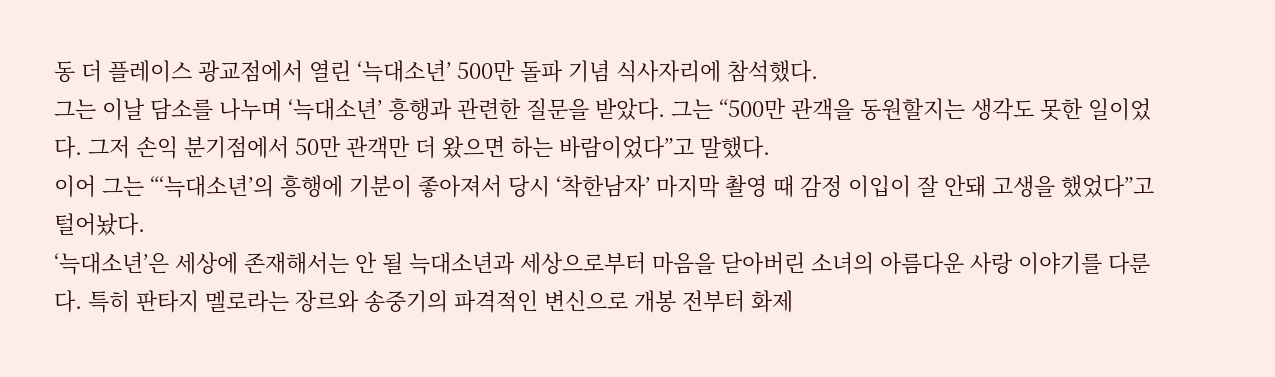동 더 플레이스 광교점에서 열린 ‘늑대소년’ 500만 돌파 기념 식사자리에 참석했다.
그는 이날 담소를 나누며 ‘늑대소년’ 흥행과 관련한 질문을 받았다. 그는 “500만 관객을 동원할지는 생각도 못한 일이었다. 그저 손익 분기점에서 50만 관객만 더 왔으면 하는 바람이었다”고 말했다.
이어 그는 “‘늑대소년’의 흥행에 기분이 좋아져서 당시 ‘착한남자’ 마지막 촬영 때 감정 이입이 잘 안돼 고생을 했었다”고 털어놨다.
‘늑대소년’은 세상에 존재해서는 안 될 늑대소년과 세상으로부터 마음을 닫아버린 소녀의 아름다운 사랑 이야기를 다룬다. 특히 판타지 멜로라는 장르와 송중기의 파격적인 변신으로 개봉 전부터 화제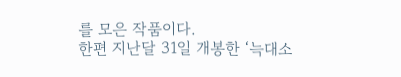를 모은 작품이다.
한편 지난달 31일 개봉한 ‘늑대소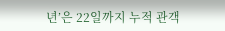년’은 22일까지 누적 관객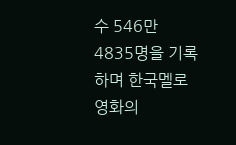수 546만 4835명을 기록하며 한국멜로영화의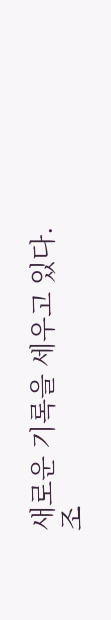새로운 기록을 세우고 있다.
조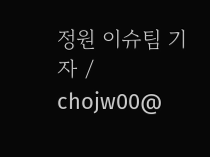정원 이슈팀 기자 / chojw00@